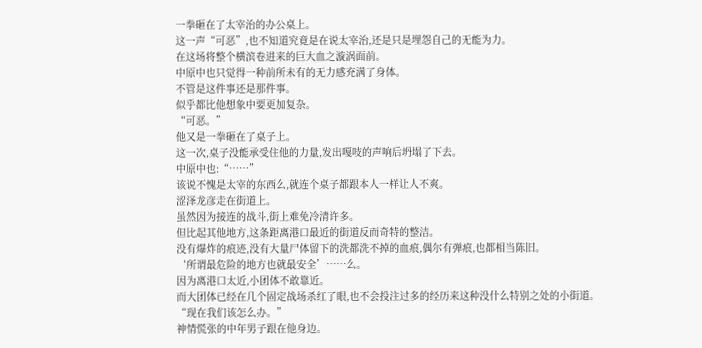一拳砸在了太宰治的办公桌上。
这一声“可恶”,也不知道究竟是在说太宰治,还是只是埋怨自己的无能为力。
在这场将整个横滨卷进来的巨大血之漩涡面前。
中原中也只觉得一种前所未有的无力感充满了身体。
不管是这件事还是那件事。
似乎都比他想象中要更加复杂。
“可恶。”
他又是一拳砸在了桌子上。
这一次,桌子没能承受住他的力量,发出嘎吱的声响后坍塌了下去。
中原中也:“……”
该说不愧是太宰的东西么,就连个桌子都跟本人一样让人不爽。
涩泽龙彦走在街道上。
虽然因为接连的战斗,街上难免冷清许多。
但比起其他地方,这条距离港口最近的街道反而奇特的整洁。
没有爆炸的痕迹,没有大量尸体留下的洗都洗不掉的血痕,偶尔有弹痕,也都相当陈旧。
‘所谓最危险的地方也就最安全’……么。
因为离港口太近,小团体不敢靠近。
而大团体已经在几个固定战场杀红了眼,也不会投注过多的经历来这种没什么特别之处的小街道。
“现在我们该怎么办。”
神情慌张的中年男子跟在他身边。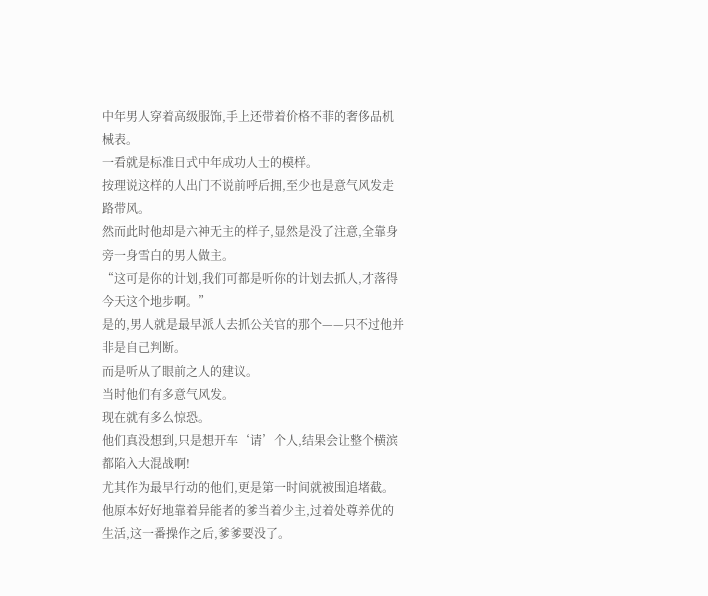中年男人穿着高级服饰,手上还带着价格不菲的奢侈品机械表。
一看就是标准日式中年成功人士的模样。
按理说这样的人出门不说前呼后拥,至少也是意气风发走路带风。
然而此时他却是六神无主的样子,显然是没了注意,全靠身旁一身雪白的男人做主。
“这可是你的计划,我们可都是听你的计划去抓人,才落得今天这个地步啊。”
是的,男人就是最早派人去抓公关官的那个——只不过他并非是自己判断。
而是听从了眼前之人的建议。
当时他们有多意气风发。
现在就有多么惊恐。
他们真没想到,只是想开车‘请’个人,结果会让整个横滨都陷入大混战啊!
尤其作为最早行动的他们,更是第一时间就被围追堵截。
他原本好好地靠着异能者的爹当着少主,过着处尊养优的生活,这一番操作之后,爹爹要没了。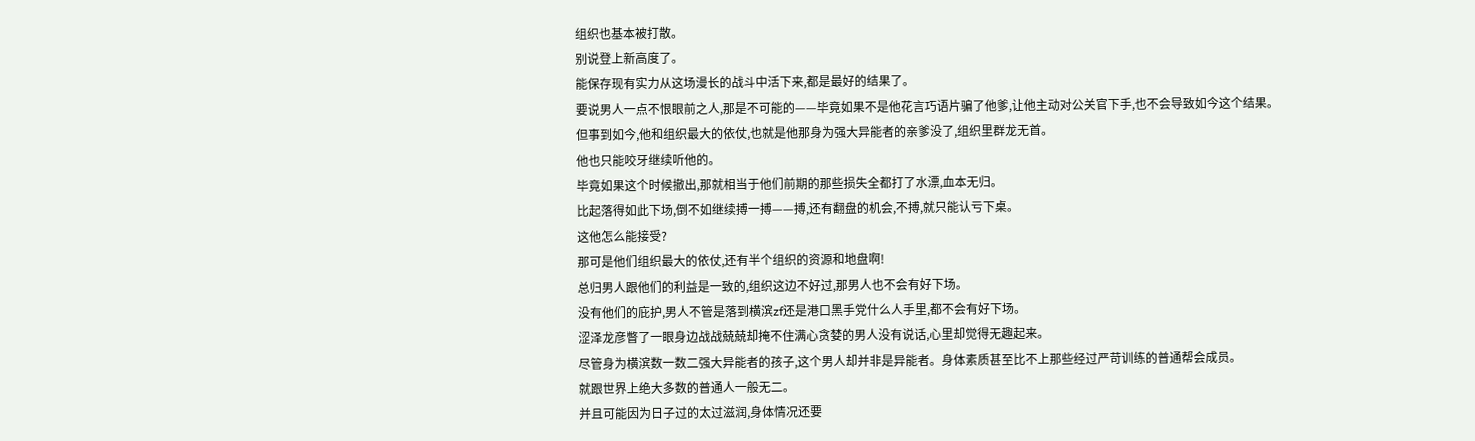组织也基本被打散。
别说登上新高度了。
能保存现有实力从这场漫长的战斗中活下来,都是最好的结果了。
要说男人一点不恨眼前之人,那是不可能的——毕竟如果不是他花言巧语片骗了他爹,让他主动对公关官下手,也不会导致如今这个结果。
但事到如今,他和组织最大的依仗,也就是他那身为强大异能者的亲爹没了,组织里群龙无首。
他也只能咬牙继续听他的。
毕竟如果这个时候撤出,那就相当于他们前期的那些损失全都打了水漂,血本无归。
比起落得如此下场,倒不如继续搏一搏——搏,还有翻盘的机会,不搏,就只能认亏下桌。
这他怎么能接受?
那可是他们组织最大的依仗,还有半个组织的资源和地盘啊!
总归男人跟他们的利益是一致的,组织这边不好过,那男人也不会有好下场。
没有他们的庇护,男人不管是落到横滨zf还是港口黑手党什么人手里,都不会有好下场。
涩泽龙彦瞥了一眼身边战战兢兢却掩不住满心贪婪的男人没有说话,心里却觉得无趣起来。
尽管身为横滨数一数二强大异能者的孩子,这个男人却并非是异能者。身体素质甚至比不上那些经过严苛训练的普通帮会成员。
就跟世界上绝大多数的普通人一般无二。
并且可能因为日子过的太过滋润,身体情况还要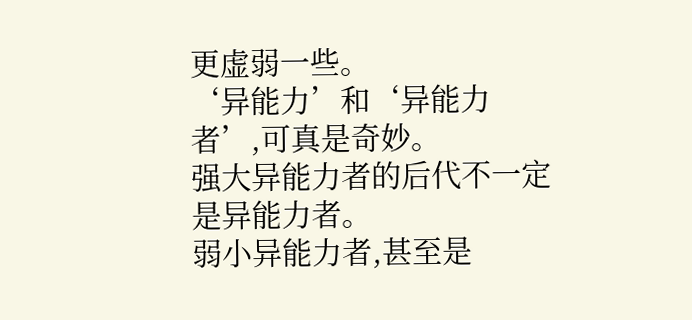更虚弱一些。
‘异能力’和‘异能力者’,可真是奇妙。
强大异能力者的后代不一定是异能力者。
弱小异能力者,甚至是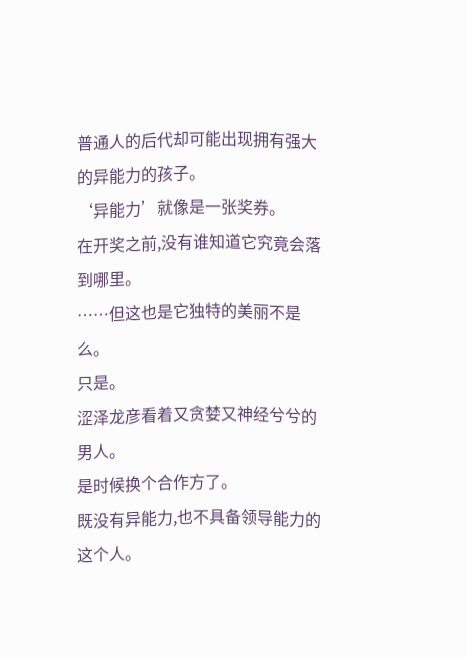普通人的后代却可能出现拥有强大的异能力的孩子。
‘异能力’就像是一张奖券。
在开奖之前,没有谁知道它究竟会落到哪里。
……但这也是它独特的美丽不是么。
只是。
涩泽龙彦看着又贪婪又神经兮兮的男人。
是时候换个合作方了。
既没有异能力,也不具备领导能力的这个人。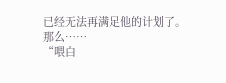已经无法再满足他的计划了。
那么……
“喂白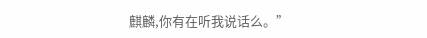麒麟,你有在听我说话么。”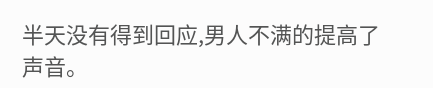半天没有得到回应,男人不满的提高了声音。